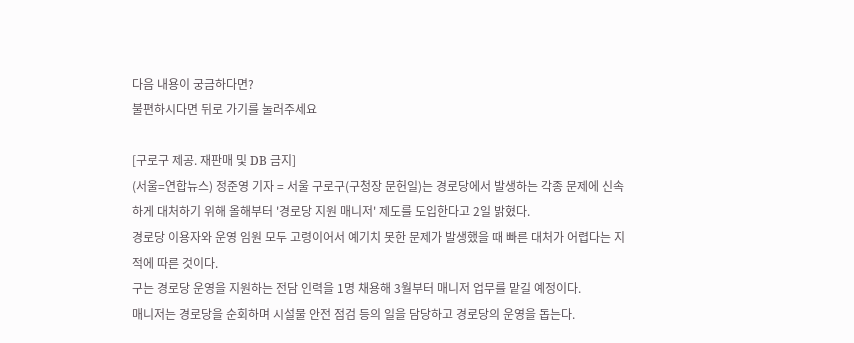다음 내용이 궁금하다면?
불편하시다면 뒤로 가기를 눌러주세요

[구로구 제공. 재판매 및 DB 금지]
(서울=연합뉴스) 정준영 기자 = 서울 구로구(구청장 문헌일)는 경로당에서 발생하는 각종 문제에 신속하게 대처하기 위해 올해부터 '경로당 지원 매니저' 제도를 도입한다고 2일 밝혔다.
경로당 이용자와 운영 임원 모두 고령이어서 예기치 못한 문제가 발생했을 때 빠른 대처가 어렵다는 지적에 따른 것이다.
구는 경로당 운영을 지원하는 전담 인력을 1명 채용해 3월부터 매니저 업무를 맡길 예정이다.
매니저는 경로당을 순회하며 시설물 안전 점검 등의 일을 담당하고 경로당의 운영을 돕는다.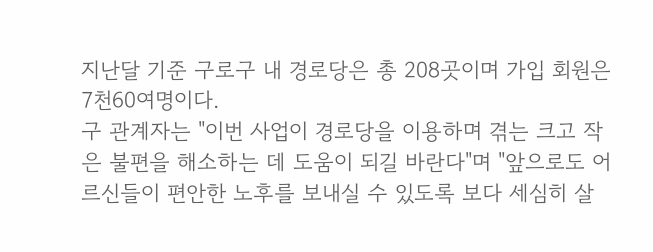지난달 기준 구로구 내 경로당은 총 208곳이며 가입 회원은 7천60여명이다.
구 관계자는 "이번 사업이 경로당을 이용하며 겪는 크고 작은 불편을 해소하는 데 도움이 되길 바란다"며 "앞으로도 어르신들이 편안한 노후를 보내실 수 있도록 보다 세심히 살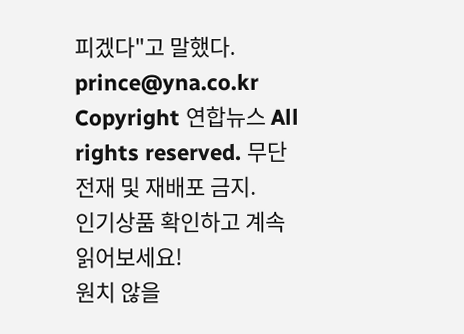피겠다"고 말했다.
prince@yna.co.kr
Copyright 연합뉴스 All rights reserved. 무단 전재 및 재배포 금지.
인기상품 확인하고 계속 읽어보세요!
원치 않을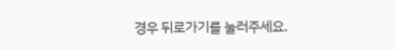경우 뒤로가기를 눌러주세요.